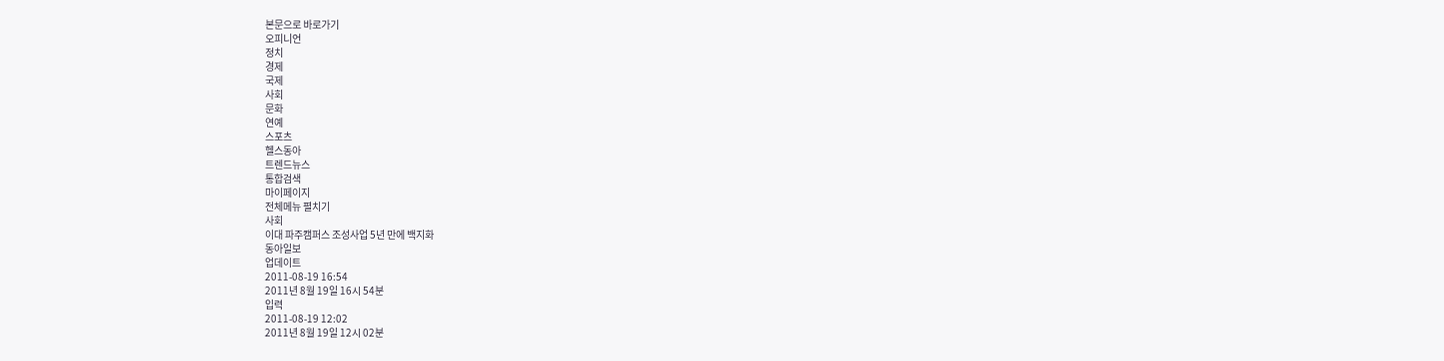본문으로 바로가기
오피니언
정치
경제
국제
사회
문화
연예
스포츠
헬스동아
트렌드뉴스
통합검색
마이페이지
전체메뉴 펼치기
사회
이대 파주캠퍼스 조성사업 5년 만에 백지화
동아일보
업데이트
2011-08-19 16:54
2011년 8월 19일 16시 54분
입력
2011-08-19 12:02
2011년 8월 19일 12시 02분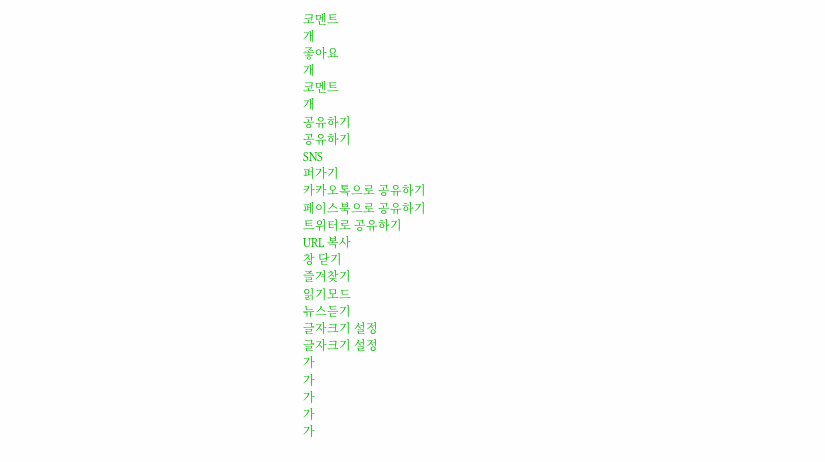코멘트
개
좋아요
개
코멘트
개
공유하기
공유하기
SNS
퍼가기
카카오톡으로 공유하기
페이스북으로 공유하기
트위터로 공유하기
URL 복사
창 닫기
즐겨찾기
읽기모드
뉴스듣기
글자크기 설정
글자크기 설정
가
가
가
가
가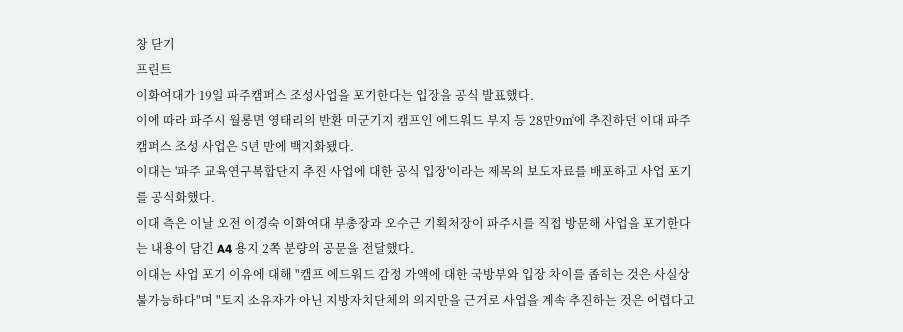창 닫기
프린트
이화여대가 19일 파주캠퍼스 조성사업을 포기한다는 입장을 공식 발표했다.
이에 따라 파주시 월롱면 영태리의 반환 미군기지 캠프인 에드워드 부지 등 28만9㎡에 추진하던 이대 파주캠퍼스 조성 사업은 5년 만에 백지화됐다.
이대는 '파주 교육연구복합단지 추진 사업에 대한 공식 입장'이라는 제목의 보도자료를 배포하고 사업 포기를 공식화했다.
이대 측은 이날 오전 이경숙 이화여대 부총장과 오수근 기획처장이 파주시를 직접 방문해 사업을 포기한다는 내용이 담긴 A4 용지 2쪽 분량의 공문을 전달했다.
이대는 사업 포기 이유에 대해 "캠프 에드워드 감정 가액에 대한 국방부와 입장 차이를 좁히는 것은 사실상 불가능하다"며 "토지 소유자가 아닌 지방자치단체의 의지만을 근거로 사업을 계속 추진하는 것은 어렵다고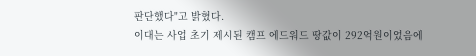판단했다"고 밝혔다.
이대는 사업 초기 제시된 캠프 에드워드 땅값이 292억원이었음에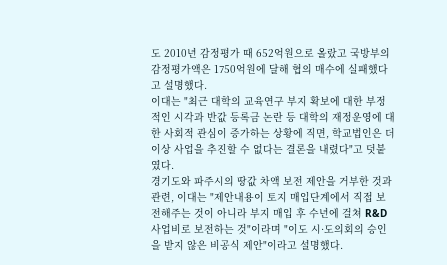도 2010년 감정평가 때 652억원으로 올랐고 국방부의 감정평가액은 1750억원에 달해 협의 매수에 실패했다고 설명했다.
이대는 "최근 대학의 교육연구 부지 확보에 대한 부정적인 시각과 반값 등록금 논란 등 대학의 재정운영에 대한 사회적 관심이 증가하는 상황에 직면, 학교법인은 더 이상 사업을 추진할 수 없다는 결론을 내렸다"고 덧붙였다.
경기도와 파주시의 땅값 차액 보전 제안을 거부한 것과 관련, 이대는 "제안내용이 토지 매입단계에서 직접 보전해주는 것이 아니라 부지 매입 후 수년에 걸쳐 R&D 사업비로 보전하는 것"이라며 "이도 시·도의회의 승인을 받지 않은 비공식 제안"이라고 설명했다.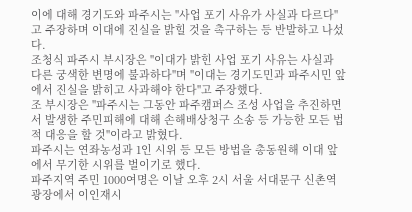이에 대해 경기도와 파주시는 "사업 포기 사유가 사실과 다르다"고 주장하며 이대에 진실을 밝힐 것을 촉구하는 등 반발하고 나섰다.
조청식 파주시 부시장은 "이대가 밝힌 사업 포기 사유는 사실과 다른 궁색한 변명에 불과하다"며 "이대는 경기도민과 파주시민 앞에서 진실을 밝히고 사과해야 한다"고 주장했다.
조 부시장은 "파주시는 그동안 파주캠퍼스 조성 사업을 추진하면서 발생한 주민피해에 대해 손해배상청구 소송 등 가능한 모든 법적 대응을 할 것"이라고 밝혔다.
파주시는 연좌농성과 1인 시위 등 모든 방법을 총동원해 이대 앞에서 무기한 시위를 벌이기로 했다.
파주지역 주민 1000여명은 이날 오후 2시 서울 서대문구 신촌역 광장에서 이인재시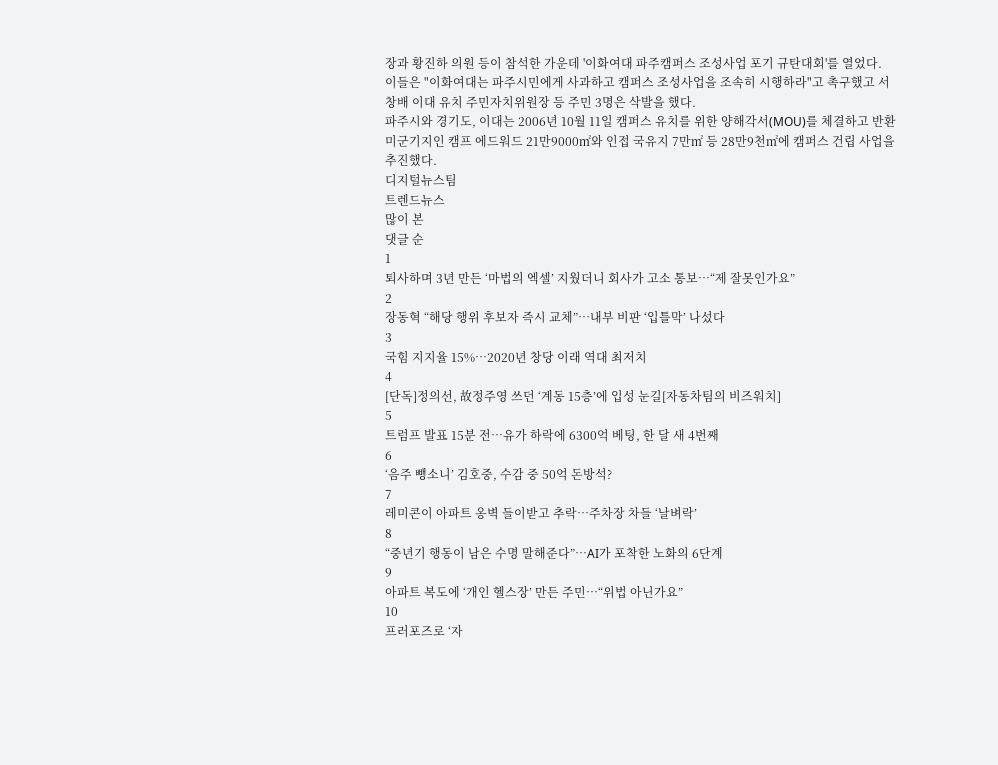장과 황진하 의원 등이 참석한 가운데 '이화여대 파주캠퍼스 조성사업 포기 규탄대회'를 열었다.
이들은 "이화여대는 파주시민에게 사과하고 캠퍼스 조성사업을 조속히 시행하라"고 촉구했고 서창배 이대 유치 주민자치위원장 등 주민 3명은 삭발을 했다.
파주시와 경기도, 이대는 2006년 10월 11일 캠퍼스 유치를 위한 양해각서(MOU)를 체결하고 반환 미군기지인 캠프 에드워드 21만9000㎡와 인접 국유지 7만㎡ 등 28만9천㎡에 캠퍼스 건립 사업을 추진했다.
디지털뉴스팀
트렌드뉴스
많이 본
댓글 순
1
퇴사하며 3년 만든 ‘마법의 엑셀’ 지웠더니 회사가 고소 통보…“제 잘못인가요”
2
장동혁 “해당 행위 후보자 즉시 교체”…내부 비판 ‘입틀막’ 나섰다
3
국힘 지지율 15%…2020년 창당 이래 역대 최저치
4
[단독]정의선, 故정주영 쓰던 ‘계동 15층’에 입성 눈길[자동차팀의 비즈워치]
5
트럼프 발표 15분 전…유가 하락에 6300억 베팅, 한 달 새 4번째
6
‘음주 뺑소니’ 김호중, 수감 중 50억 돈방석?
7
레미콘이 아파트 옹벽 들이받고 추락…주차장 차들 ‘날벼락’
8
“중년기 행동이 남은 수명 말해준다”…AI가 포착한 노화의 6단계
9
아파트 복도에 ‘개인 헬스장’ 만든 주민…“위법 아닌가요”
10
프러포즈로 ‘자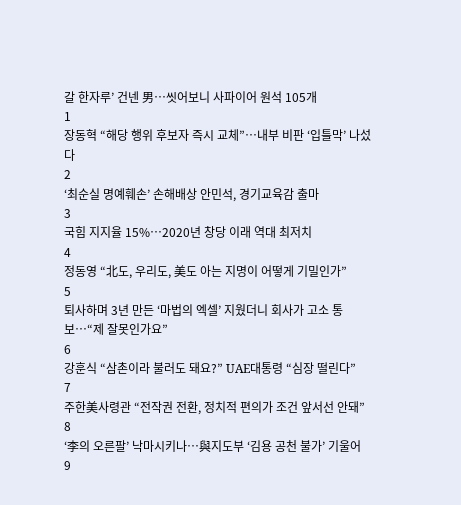갈 한자루’ 건넨 男…씻어보니 사파이어 원석 105개
1
장동혁 “해당 행위 후보자 즉시 교체”…내부 비판 ‘입틀막’ 나섰다
2
‘최순실 명예훼손’ 손해배상 안민석, 경기교육감 출마
3
국힘 지지율 15%…2020년 창당 이래 역대 최저치
4
정동영 “北도, 우리도, 美도 아는 지명이 어떻게 기밀인가”
5
퇴사하며 3년 만든 ‘마법의 엑셀’ 지웠더니 회사가 고소 통보…“제 잘못인가요”
6
강훈식 “삼촌이라 불러도 돼요?” UAE대통령 “심장 떨린다”
7
주한美사령관 “전작권 전환, 정치적 편의가 조건 앞서선 안돼”
8
‘李의 오른팔’ 낙마시키나…與지도부 ‘김용 공천 불가’ 기울어
9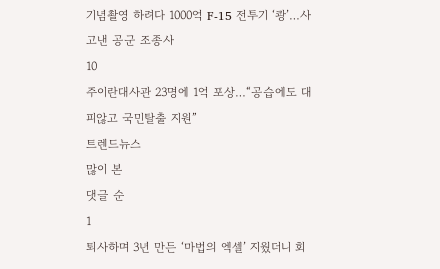기념촬영 하려다 1000억 F-15 전투기 ‘쾅’…사고낸 공군 조종사
10
주이란대사관 23명에 1억 포상…“공습에도 대피않고 국민탈출 지원”
트렌드뉴스
많이 본
댓글 순
1
퇴사하며 3년 만든 ‘마법의 엑셀’ 지웠더니 회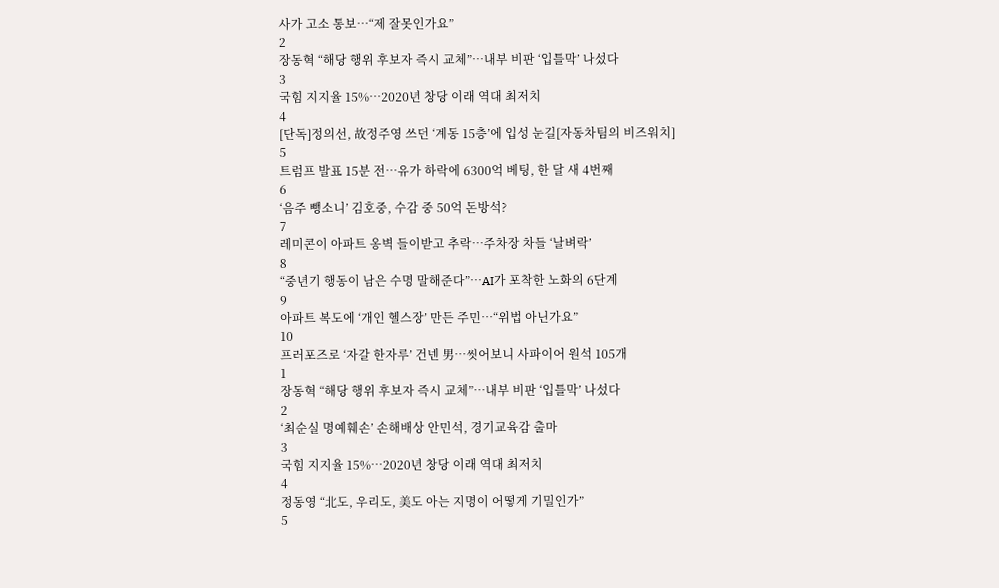사가 고소 통보…“제 잘못인가요”
2
장동혁 “해당 행위 후보자 즉시 교체”…내부 비판 ‘입틀막’ 나섰다
3
국힘 지지율 15%…2020년 창당 이래 역대 최저치
4
[단독]정의선, 故정주영 쓰던 ‘계동 15층’에 입성 눈길[자동차팀의 비즈워치]
5
트럼프 발표 15분 전…유가 하락에 6300억 베팅, 한 달 새 4번째
6
‘음주 뺑소니’ 김호중, 수감 중 50억 돈방석?
7
레미콘이 아파트 옹벽 들이받고 추락…주차장 차들 ‘날벼락’
8
“중년기 행동이 남은 수명 말해준다”…AI가 포착한 노화의 6단계
9
아파트 복도에 ‘개인 헬스장’ 만든 주민…“위법 아닌가요”
10
프러포즈로 ‘자갈 한자루’ 건넨 男…씻어보니 사파이어 원석 105개
1
장동혁 “해당 행위 후보자 즉시 교체”…내부 비판 ‘입틀막’ 나섰다
2
‘최순실 명예훼손’ 손해배상 안민석, 경기교육감 출마
3
국힘 지지율 15%…2020년 창당 이래 역대 최저치
4
정동영 “北도, 우리도, 美도 아는 지명이 어떻게 기밀인가”
5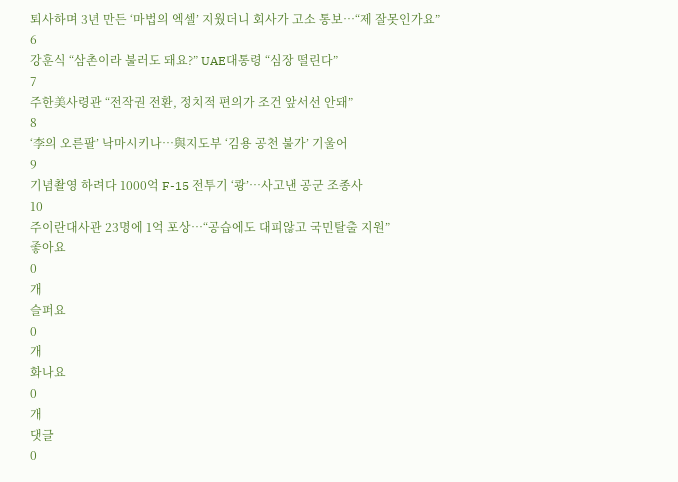퇴사하며 3년 만든 ‘마법의 엑셀’ 지웠더니 회사가 고소 통보…“제 잘못인가요”
6
강훈식 “삼촌이라 불러도 돼요?” UAE대통령 “심장 떨린다”
7
주한美사령관 “전작권 전환, 정치적 편의가 조건 앞서선 안돼”
8
‘李의 오른팔’ 낙마시키나…與지도부 ‘김용 공천 불가’ 기울어
9
기념촬영 하려다 1000억 F-15 전투기 ‘쾅’…사고낸 공군 조종사
10
주이란대사관 23명에 1억 포상…“공습에도 대피않고 국민탈출 지원”
좋아요
0
개
슬퍼요
0
개
화나요
0
개
댓글
0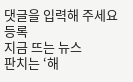댓글을 입력해 주세요
등록
지금 뜨는 뉴스
판치는 ‘해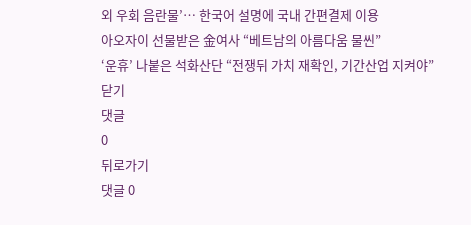외 우회 음란물’… 한국어 설명에 국내 간편결제 이용
아오자이 선물받은 金여사 “베트남의 아름다움 물씬”
‘운휴’ 나붙은 석화산단 “전쟁뒤 가치 재확인, 기간산업 지켜야”
닫기
댓글
0
뒤로가기
댓글 0